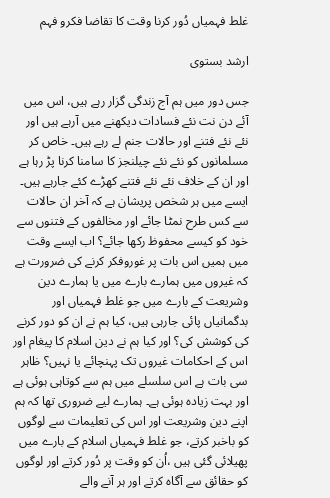غلط فہمیاں دُور کرنا وقت کا تقاضا فکرو فہم

ارشد بستوی

جس دور میں ہم آج زندگی گزار رہے ہیں، اس میں آئے دن نت نئے فسادات دیکھنے میں آرہے ہیں اور نئے نئے فتنے اور حالات جنم لے رہے ہیں۔ خاص کر مسلمانوں کو نئے نئے چیلنجز کا سامنا کرنا پڑ رہا ہے اور ان کے خلاف نئے نئے فتنے کھڑے کئے جارہے ہیں۔ ایسے میں ہر شخص پریشان ہے کہ آخر ان حالات سے کس طرح نمٹا جائے اور مخالفوں کے فتنوں سے خود کو کیسے محفوظ رکھا جائے؟ اب ایسے وقت میں ہمیں اس بات پر غوروفکر کرنے کی ضرورت ہے کہ غیروں میں ہمارے بارے میں یا ہمارے دین وشریعت کے بارے میں جو غلط فہمیاں اور بدگمانیاں پائی جارہی ہیں، کیا ہم نے ان کو دور کرنے کی کوشش کی؟ اور کیا ہم نے دین اسلام کا پیغام اور اس کے احکامات غیروں تک پہنچائے یا نہیں؟ ظاہر سی بات ہے اس سلسلے میں ہم سے کوتاہی ہوئی ہے اور بہت زیادہ ہوئی ہے۔ ہمارے لیے ضروری تھا کہ ہم اپنے دین وشریعت اور اس کی تعلیمات سے لوگوں کو باخبر کرتے، جو غلط فہمیاں اسلام کے بارے میں پھیلائی گئی ہیں ،اُن کو وقت پر دُور کرتے اور لوگوں کو حقائق سے آگاہ کرتے اور ہر آنے والے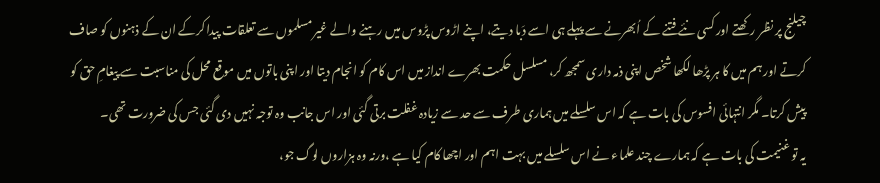چیلنج پر نظر رکھتے اور کسی نئے فتنے کے اُبھرنے سے پہلے ہی اسے دَبا دیتے، اپنے اڑوس پڑوس میں رہنے والے غیر مسلموں سے تعلقات پیدا کرکے ان کے ذہنوں کو صاف کرتے اور ہم میں کا ہر پڑھا لکھا شخص اپنی ذمہ داری سمجھ کر، مسلسل حکمت بھرے انداز میں اس کام کو انجام دیتا اور اپنی باتوں میں موقع محل کی مناسبت سے پیغامِ حق کو پیش کرتا۔ مگر انتہائی افسوس کی بات ہے کہ اس سلسلے میں ہماری طرف سے حد سے زیادہ غفلت برتی گئی اور اس جانب وہ توجہ نہیں دی گئی جس کی ضرورت تھی۔
یہ تو غنیمت کی بات ہے کہ ہمارے چند علماء نے اس سلسلے میں بہت اہم اور اچھا کام کیا ہے ،ورنہ وہ ہزاروں لوگ جو،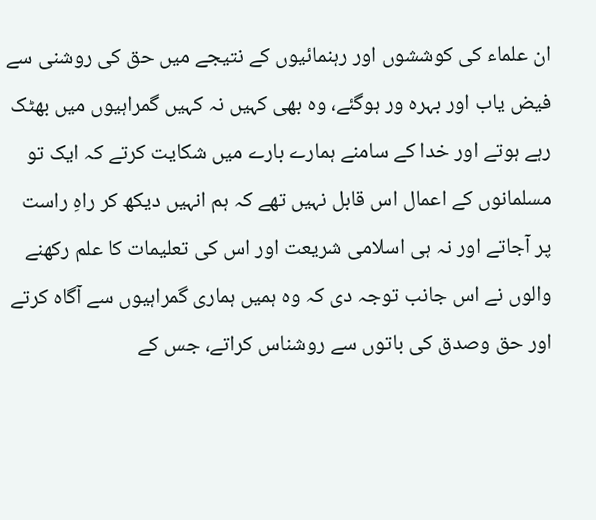ان علماء کی کوششوں اور رہنمائیوں کے نتیجے میں حق کی روشنی سے فیض یاب اور بہرہ ور ہوگئے، وہ بھی کہیں نہ کہیں گمراہیوں میں بھٹک رہے ہوتے اور خدا کے سامنے ہمارے بارے میں شکایت کرتے کہ ایک تو مسلمانوں کے اعمال اس قابل نہیں تھے کہ ہم انہیں دیکھ کر راہِ راست پر آجاتے اور نہ ہی اسلامی شریعت اور اس کی تعلیمات کا علم رکھنے والوں نے اس جانب توجہ دی کہ وہ ہمیں ہماری گمراہیوں سے آگاہ کرتے اور حق وصدق کی باتوں سے روشناس کراتے، جس کے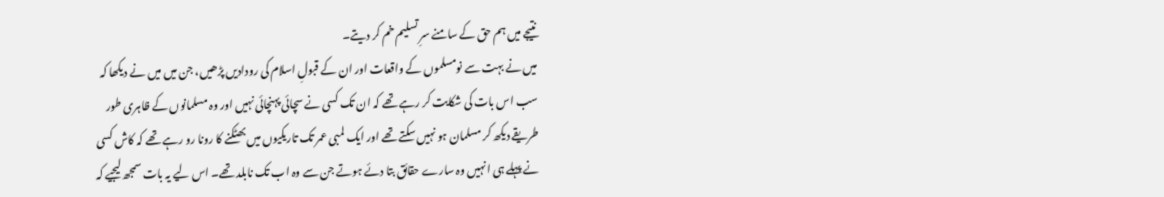نتیجے میں ہم حق کے سامنے سرِ تسلیم خم کر دیتے۔
میں نے بہت سے نومسلموں کے واقعات اور ان کے قبولِ اسلام کی رودادیں پڑھیں، جن میں میں نے دیکھا کہ سب اس بات کی شکایت کر رہے تھے کہ ان تک کسی نے سچائی پہنچائی نہیں اور وہ مسلمانوں کے ظاہری طور طریقے دیکھ کر مسلمان ہو نہیں سکتے تھے اور ایک لمبی عمر تک تاریکیوں میں بھٹکنے کا رونا رو رہے تھے کہ کاش کسی نے پہلے ہی انہیں وہ سارے حقائق بتا دئے ہوتے جن سے وہ اب تک نابلد تھے۔ اس لیے یہ بات سمجھ لیجیے کہ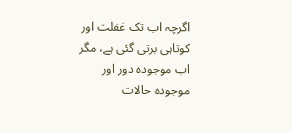اگرچہ اب تک غفلت اور کوتاہی برتی گئی ہے، مگر اب موجودہ دور اور موجودہ حالات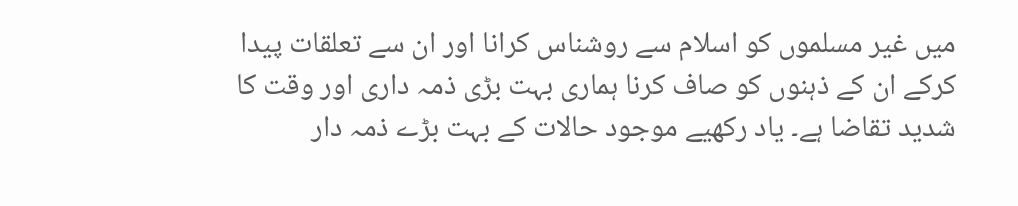میں غیر مسلموں کو اسلام سے روشناس کرانا اور ان سے تعلقات پیدا کرکے ان کے ذہنوں کو صاف کرنا ہماری بہت بڑی ذمہ داری اور وقت کا شدید تقاضا ہے۔ یاد رکھیے موجود حالات کے بہت بڑے ذمہ دار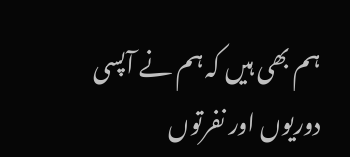ہم بھی ہیں کہ ہم نے آپسی دوریوں اور نفرتوں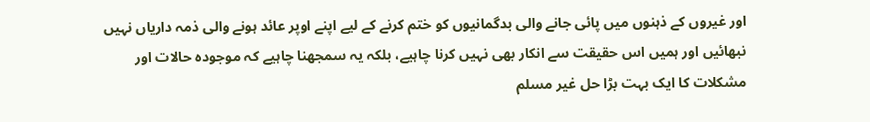اور غیروں کے ذہنوں میں پائی جانے والی بدگمانیوں کو ختم کرنے کے لیے اپنے اوپر عائد ہونے والی ذمہ داریاں نہیں نبھائیں اور ہمیں اس حقیقت سے انکار بھی نہیں کرنا چاہیے، بلکہ یہ سمجھنا چاہیے کہ موجودہ حالات اور مشکلات کا ایک بہت بڑا حل غیر مسلم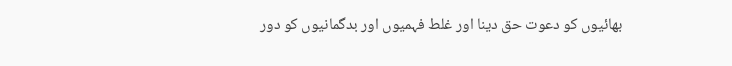بھائیوں کو دعوت حق دینا اور غلط فہمیوں اور بدگمانیوں کو دور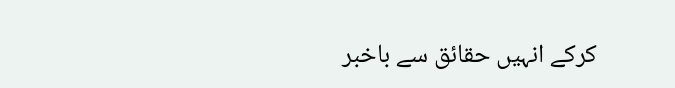کرکے انہیں حقائق سے باخبر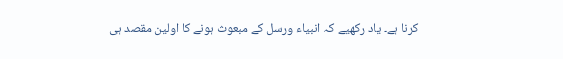کرنا ہے۔ یاد رکھیے کہ انبیاء ورسل کے مبعوث ہونے کا اولین مقصد ہی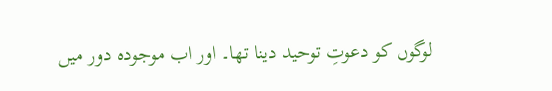لوگوں کو دعوتِ توحید دینا تھا۔ اور اب موجودہ دور میں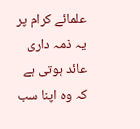علمائے کرام پر یہ ذمہ داری عائد ہوتی ہے کہ وہ اپنا سب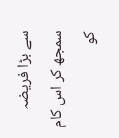سے بڑا فریضہ سمجھ کر اس کام کو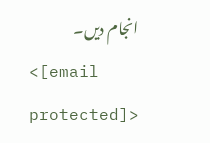انجام دیں۔
<[email protected]>